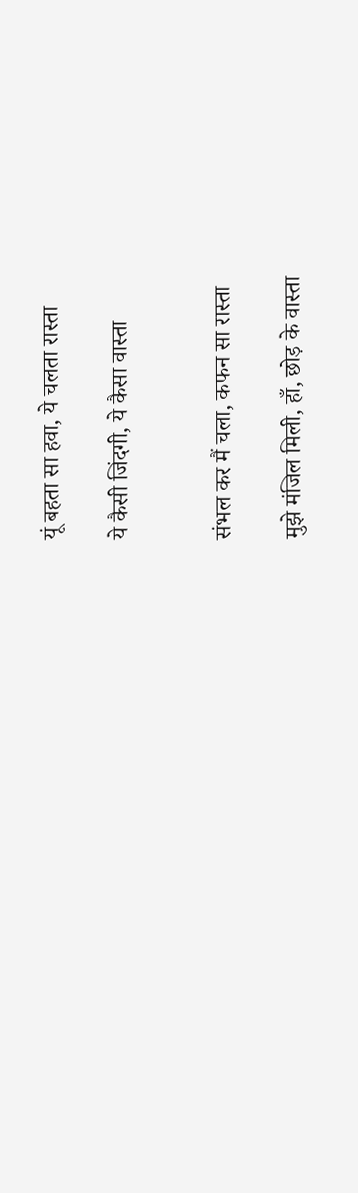यूं बहता सा हवा, ये चलता रास्ता

ये कैसी जिंदगी, ये कैसा वास्ता


संभल कर मैं चला, कफन सा रास्ता

मुझे मंजिल मिली, हाँ, छोड़ के वास्ता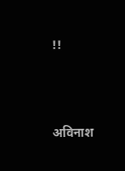!!



अविनाश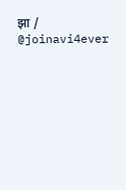झा / @joinavi4ever